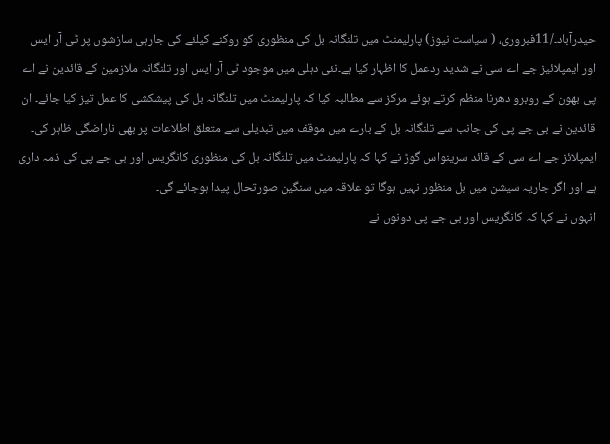حیدرآباد۔/11فبروری، ( سیاست نیوز) پارلیمنٹ میں تلنگانہ بل کی منظوری کو روکنے کیلئے کی جارہی سازشوں پر ٹی آر ایس اور ایمپلائیز جے اے سی نے شدید ردعمل کا اظہار کیا ہے۔نئی دہلی میں موجود ٹی آر ایس اور تلنگانہ ملازمین کے قائدین نے اے پی بھون کے روبرو دھرنا منظم کرتے ہوئے مرکز سے مطالبہ کیا کہ پارلیمنٹ میں تلنگانہ بل کی پیشکشی کا عمل تیز کیا جائے۔ ان قائدین نے بی جے پی کی جانب سے تلنگانہ بل کے بارے میں موقف میں تبدیلی سے متعلق اطلاعات پر بھی ناراضگی ظاہر کی۔ ایمپلائز جے اے سی کے قائد سرینواس گوڑ نے کہا کہ پارلیمنٹ میں تلنگانہ بل کی منظوری کانگریس اور بی جے پی کی ذمہ داری ہے اور اگر جاریہ سیشن میں بل منظور نہیں ہوگا تو علاقہ میں سنگین صورتحال پیدا ہوجائے گی۔
انہوں نے کہا کہ کانگریس اور بی جے پی دونوں نے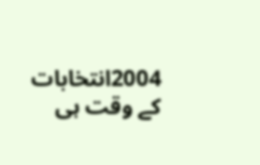2004انتخابات کے وقت ہی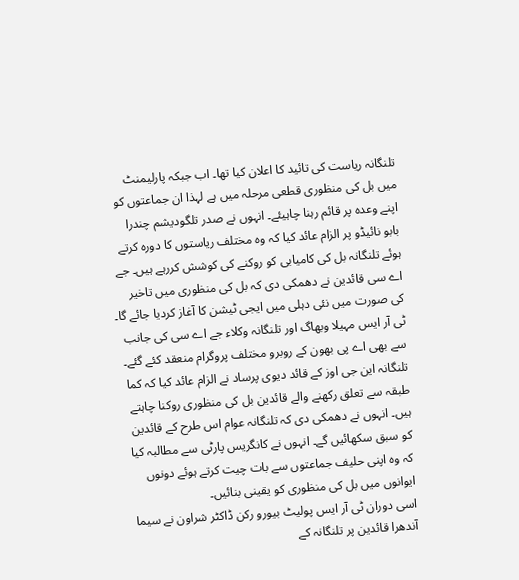تلنگانہ ریاست کی تائید کا اعلان کیا تھا۔ اب جبکہ پارلیمنٹ میں بل کی منظوری قطعی مرحلہ میں ہے لہذا ان جماعتوں کو اپنے وعدہ پر قائم رہنا چاہیئے۔ انہوں نے صدر تلگودیشم چندرا بابو نائیڈو پر الزام عائد کیا کہ وہ مختلف ریاستوں کا دورہ کرتے ہوئے تلنگانہ بل کی کامیابی کو روکنے کی کوشش کررہے ہیں۔ جے اے سی قائدین نے دھمکی دی کہ بل کی منظوری میں تاخیر کی صورت میں نئی دہلی میں ایجی ٹیشن کا آغاز کردیا جائے گا۔ ٹی آر ایس مہیلا وبھاگ اور تلنگانہ وکلاء جے اے سی کی جانب سے بھی اے پی بھون کے روبرو مختلف پروگرام منعقد کئے گئے۔ تلنگانہ این جی اوز کے قائد دیوی پرساد نے الزام عائد کیا کہ کما طبقہ سے تعلق رکھنے والے قائدین بل کی منظوری روکنا چاہتے ہیں۔ انہوں نے دھمکی دی کہ تلنگانہ عوام اس طرح کے قائدین کو سبق سکھائیں گے۔ انہوں نے کانگریس پارٹی سے مطالبہ کیا کہ وہ اپنی حلیف جماعتوں سے بات چیت کرتے ہوئے دونوں ایوانوں میں بل کی منظوری کو یقینی بنائیں۔
اسی دوران ٹی آر ایس پولیٹ بیورو رکن ڈاکٹر شراون نے سیما آندھرا قائدین پر تلنگانہ کے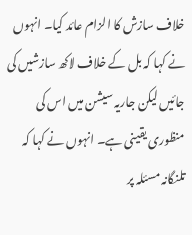خلاف سازش کا الزام عائد کیا۔ انہوں نے کہا کہ بل کے خلاف لاکھ سازشیں کی جائیں لیکن جاریہ سیشن میں اس کی منظوری یقینی ہے۔ انہوں نے کہا کہ تلنگانہ مسئلہ پر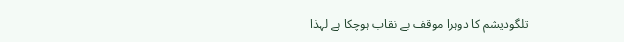تلگودیشم کا دوہرا موقف بے نقاب ہوچکا ہے لہذا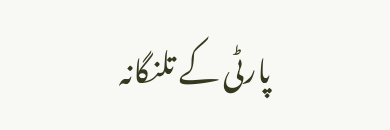پارٹی کے تلنگانہ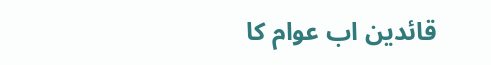قائدین اب عوام کا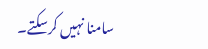سامنا نہیں کرسکتے۔